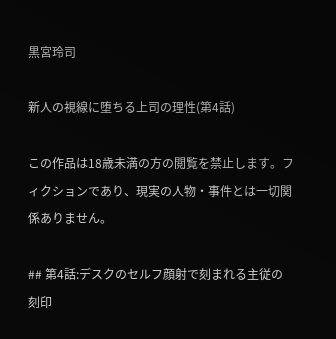黒宮玲司

新人の視線に堕ちる上司の理性(第4話)

この作品は18歳未満の方の閲覧を禁止します。フィクションであり、現実の人物・事件とは一切関係ありません。

## 第4話:デスクのセルフ顔射で刻まれる主従の刻印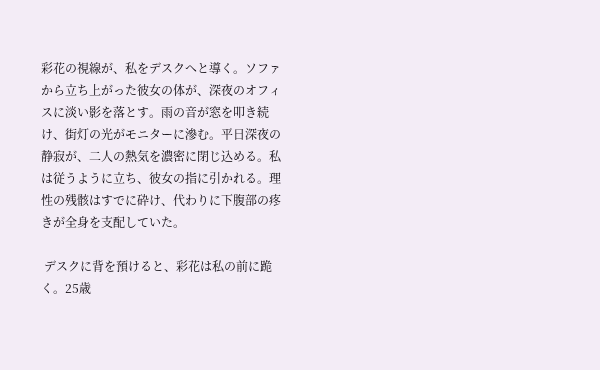彩花の視線が、私をデスクへと導く。ソファから立ち上がった彼女の体が、深夜のオフィスに淡い影を落とす。雨の音が窓を叩き続け、街灯の光がモニターに滲む。平日深夜の静寂が、二人の熱気を濃密に閉じ込める。私は従うように立ち、彼女の指に引かれる。理性の残骸はすでに砕け、代わりに下腹部の疼きが全身を支配していた。

 デスクに背を預けると、彩花は私の前に跪く。25歳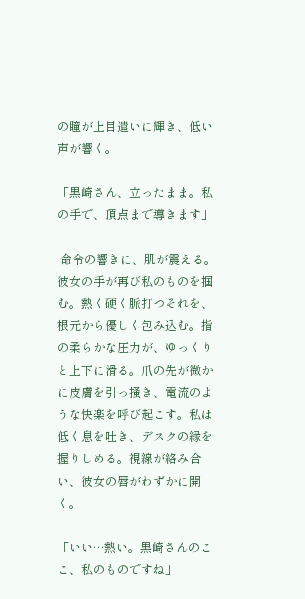の瞳が上目遣いに輝き、低い声が響く。

「黒崎さん、立ったまま。私の手で、頂点まで導きます」

 命令の響きに、肌が震える。彼女の手が再び私のものを掴む。熱く硬く脈打つそれを、根元から優しく包み込む。指の柔らかな圧力が、ゆっくりと上下に滑る。爪の先が微かに皮膚を引っ掻き、電流のような快楽を呼び起こす。私は低く息を吐き、デスクの縁を握りしめる。視線が絡み合い、彼女の唇がわずかに開く。

「いい…熱い。黒崎さんのここ、私のものですね」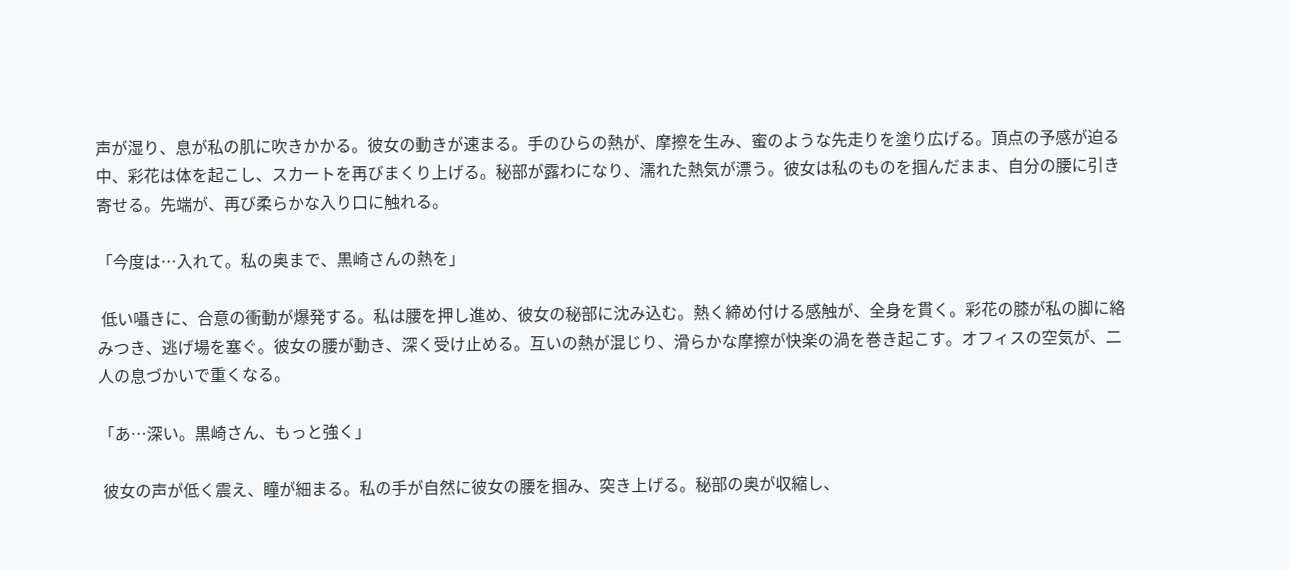声が湿り、息が私の肌に吹きかかる。彼女の動きが速まる。手のひらの熱が、摩擦を生み、蜜のような先走りを塗り広げる。頂点の予感が迫る中、彩花は体を起こし、スカートを再びまくり上げる。秘部が露わになり、濡れた熱気が漂う。彼女は私のものを掴んだまま、自分の腰に引き寄せる。先端が、再び柔らかな入り口に触れる。

「今度は…入れて。私の奥まで、黒崎さんの熱を」

 低い囁きに、合意の衝動が爆発する。私は腰を押し進め、彼女の秘部に沈み込む。熱く締め付ける感触が、全身を貫く。彩花の膝が私の脚に絡みつき、逃げ場を塞ぐ。彼女の腰が動き、深く受け止める。互いの熱が混じり、滑らかな摩擦が快楽の渦を巻き起こす。オフィスの空気が、二人の息づかいで重くなる。

「あ…深い。黒崎さん、もっと強く」

 彼女の声が低く震え、瞳が細まる。私の手が自然に彼女の腰を掴み、突き上げる。秘部の奥が収縮し、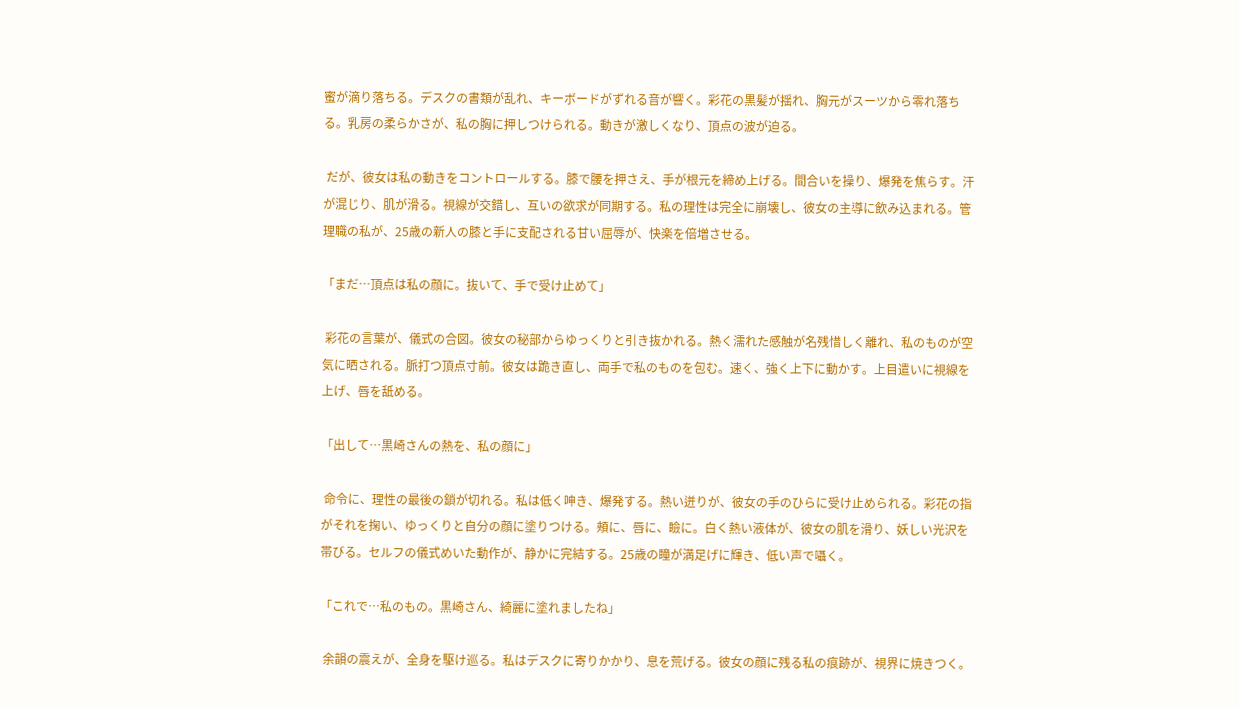蜜が滴り落ちる。デスクの書類が乱れ、キーボードがずれる音が響く。彩花の黒髪が揺れ、胸元がスーツから零れ落ちる。乳房の柔らかさが、私の胸に押しつけられる。動きが激しくなり、頂点の波が迫る。

 だが、彼女は私の動きをコントロールする。膝で腰を押さえ、手が根元を締め上げる。間合いを操り、爆発を焦らす。汗が混じり、肌が滑る。視線が交錯し、互いの欲求が同期する。私の理性は完全に崩壊し、彼女の主導に飲み込まれる。管理職の私が、25歳の新人の膝と手に支配される甘い屈辱が、快楽を倍増させる。

「まだ…頂点は私の顔に。抜いて、手で受け止めて」

 彩花の言葉が、儀式の合図。彼女の秘部からゆっくりと引き抜かれる。熱く濡れた感触が名残惜しく離れ、私のものが空気に晒される。脈打つ頂点寸前。彼女は跪き直し、両手で私のものを包む。速く、強く上下に動かす。上目遣いに視線を上げ、唇を舐める。

「出して…黒崎さんの熱を、私の顔に」

 命令に、理性の最後の鎖が切れる。私は低く呻き、爆発する。熱い迸りが、彼女の手のひらに受け止められる。彩花の指がそれを掬い、ゆっくりと自分の顔に塗りつける。頰に、唇に、瞼に。白く熱い液体が、彼女の肌を滑り、妖しい光沢を帯びる。セルフの儀式めいた動作が、静かに完結する。25歳の瞳が満足げに輝き、低い声で囁く。

「これで…私のもの。黒崎さん、綺麗に塗れましたね」

 余韻の震えが、全身を駆け巡る。私はデスクに寄りかかり、息を荒げる。彼女の顔に残る私の痕跡が、視界に焼きつく。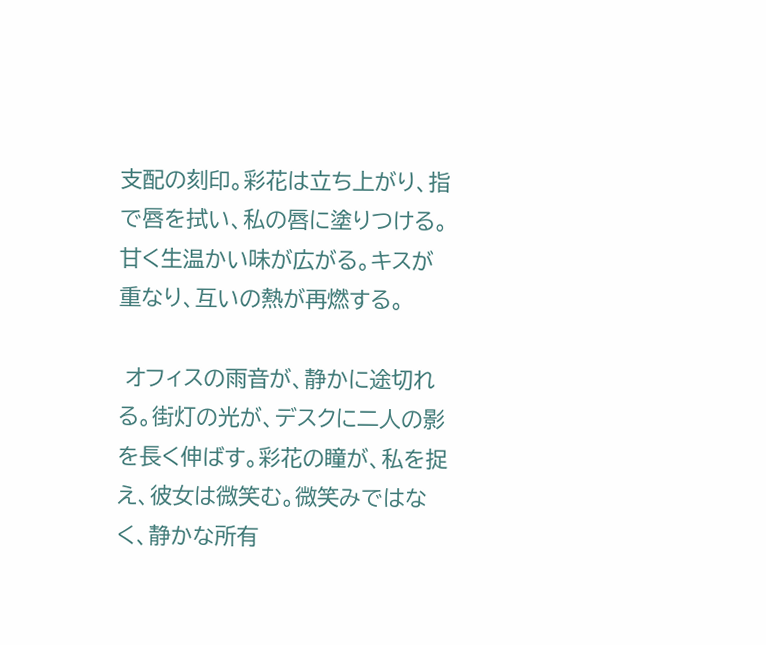支配の刻印。彩花は立ち上がり、指で唇を拭い、私の唇に塗りつける。甘く生温かい味が広がる。キスが重なり、互いの熱が再燃する。

 オフィスの雨音が、静かに途切れる。街灯の光が、デスクに二人の影を長く伸ばす。彩花の瞳が、私を捉え、彼女は微笑む。微笑みではなく、静かな所有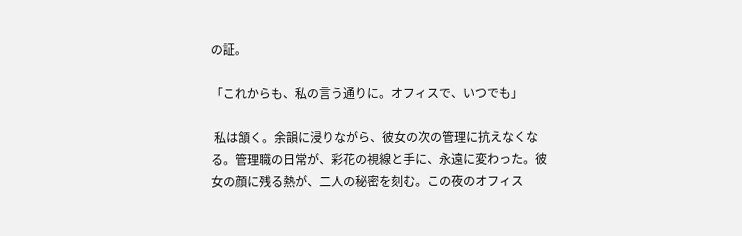の証。

「これからも、私の言う通りに。オフィスで、いつでも」

 私は頷く。余韻に浸りながら、彼女の次の管理に抗えなくなる。管理職の日常が、彩花の視線と手に、永遠に変わった。彼女の顔に残る熱が、二人の秘密を刻む。この夜のオフィス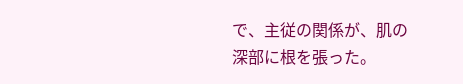で、主従の関係が、肌の深部に根を張った。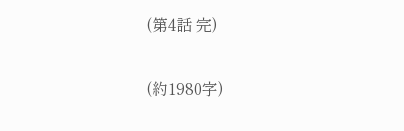(第4話 完)

(約1980字)